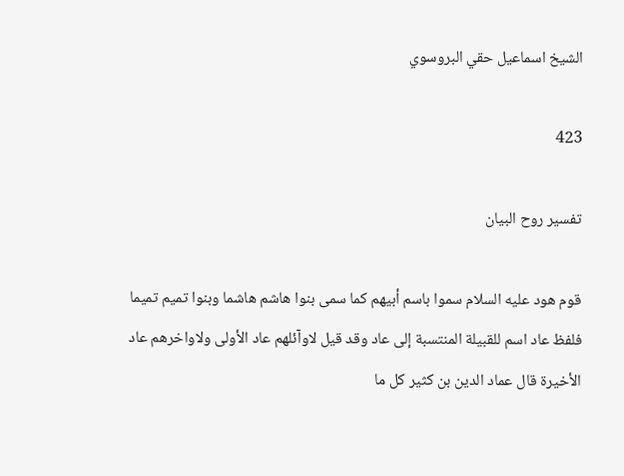الشيخ اسماعيل حقي البروسوي

423

تفسير روح البيان

قوم هود عليه السلام سموا باسم أبيهم كما سمى بنوا هاشم هاشما وبنوا تميم تميما فلفظ عاد اسم للقبيلة المنتسبة إلى عاد وقد قيل لاوآئلهم عاد الأولى ولاواخرهم عاد الأخيرة قال عماد الدين بن كثير كل ما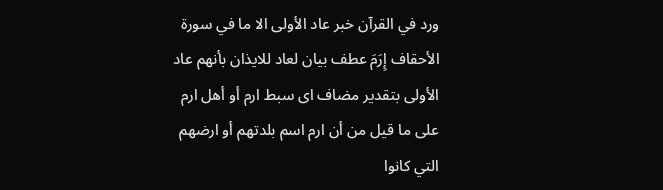ورد في القرآن خبر عاد الأولى الا ما في سورة الأحقاف إِرَمَ عطف بيان لعاد للايذان بأنهم عاد الأولى بتقدير مضاف اى سبط ارم أو أهل ارم على ما قيل من أن ارم اسم بلدتهم أو ارضهم التي كانوا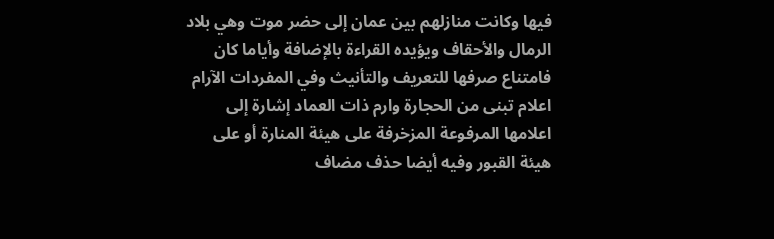فيها وكانت منازلهم بين عمان إلى حضر موت وهي بلاد الرمال والأحقاف ويؤيده القراءة بالإضافة وأياما كان فامتناع صرفها للتعريف والتأنيث وفي المفردات الآرام اعلام تبنى من الحجارة وارم ذات العماد إشارة إلى اعلامها المرفوعة المزخرفة على هيئة المنارة أو على هيئة القبور وفيه أيضا حذف مضاف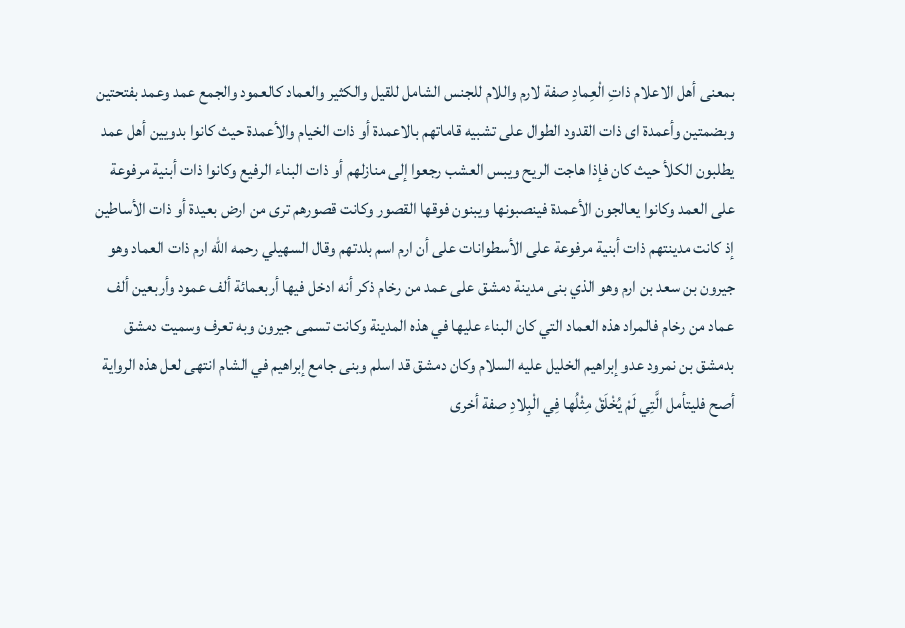بمعنى أهل الاعلام ذاتِ الْعِمادِ صفة لارم واللام للجنس الشامل للقيل والكثير والعماد كالعمود والجمع عمد وعمد بفتحتين وبضمتين وأعمدة اى ذات القدود الطوال على تشبيه قاماتهم بالاعمدة أو ذات الخيام والأعمدة حيث كانوا بدويين أهل عمد يطلبون الكلأ حيث كان فإذا هاجت الريح ويبس العشب رجعوا إلى منازلهم أو ذات البناء الرفيع وكانوا ذات أبنية مرفوعة على العمد وكانوا يعالجون الأعمدة فينصبونها ويبنون فوقها القصور وكانت قصورهم ترى من ارض بعيدة أو ذات الأساطين إذ كانت مدينتهم ذات أبنية مرفوعة على الأسطوانات على أن ارم اسم بلدتهم وقال السهيلي رحمه اللّه ارم ذات العماد وهو جيرون بن سعد بن ارم وهو الذي بنى مدينة دمشق على عمد من رخام ذكر أنه ادخل فيها أربعمائة ألف عمود وأربعين ألف عماد من رخام فالمراد هذه العماد التي كان البناء عليها في هذه المدينة وكانت تسمى جيرون وبه تعرف وسميت دمشق بدمشق بن نمرود عدو إبراهيم الخليل عليه السلام وكان دمشق قد اسلم وبنى جامع إبراهيم في الشام انتهى لعل هذه الرواية أصح فليتأمل الَّتِي لَمْ يُخْلَقْ مِثْلُها فِي الْبِلادِ صفة أخرى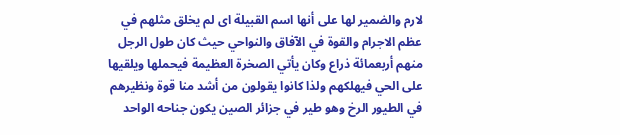لارم والضمير لها على أنها اسم القبيلة اى لم يخلق مثلهم في عظم الاجرام والقوة في الآفاق والنواحي حيث كان طول الرجل منهم أربعمائة ذراع وكان يأتي الصخرة العظيمة فيحملها ويلقيها على الحي فيهلكهم ولذا كانوا يقولون من أشد منا قوة ونظيرهم في الطيور الرخ وهو طير في جزائر الصين يكون جناحه الواحد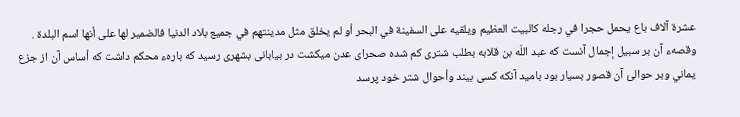عشرة آلاف باع يحمل حجرا في رجله كالبيت العظيم ويلقيه على السفينة في البحر أو لم يخلق مثل مدينتهم في جميع بلاد الدنيا فالضمير لها على أنها اسم البلدة . وقصهء آن بر سبيل إجمال آنست كه عبد اللّه بن قلابه بطلب شترى كم شده صحراى عدن ميكشت در بيابانى بشهرى رسيد كه بارهء محكم داشت كه أساس آن از جزع يماني وبر حوالئ آن قصور بسيار بود باميد آنكه كسى بيند وأحوال شتر خود پرسد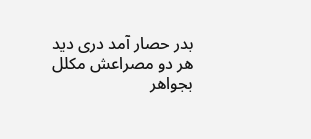بدر حصار آمد درى ديد هر دو مصراعش مكلل بجواهر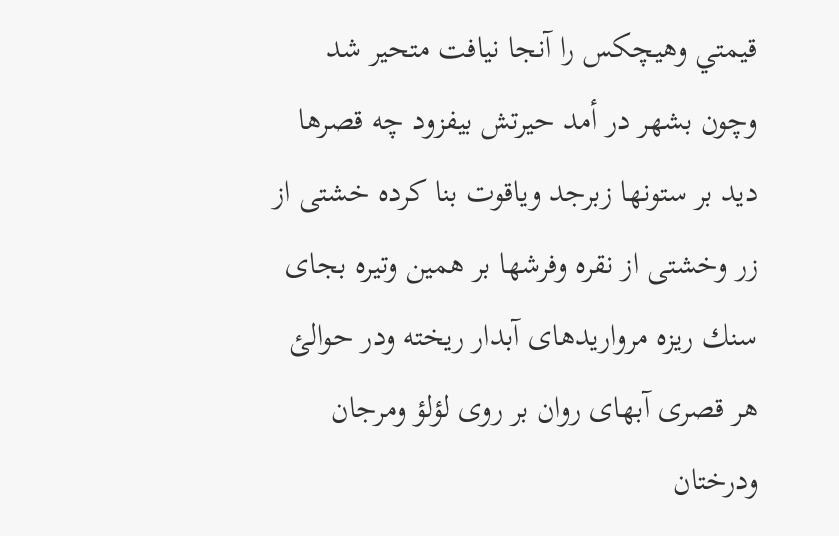قيمتي وهيچكس را آنجا نيافت متحير شد وچون بشهر در أمد حيرتش بيفزود چه قصرها ديد بر ستونها زبرجد وياقوت بنا كرده خشتى از زر وخشتى از نقره وفرشها بر همين وتيره بجاى سنك ريزه مرواريدهاى آبدار ريخته ودر حوالئ هر قصرى آبهاى روان بر روى لؤلؤ ومرجان ودرختان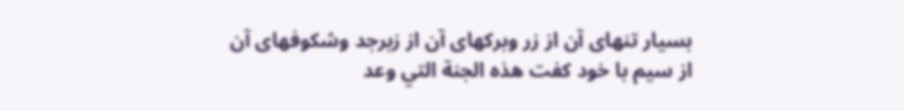بسيار تنهاى آن از زر وبركهاى آن از زبرجد وشكوفهاى آن از سيم با خود كفت هذه الجنة التي وعد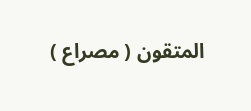المتقون ( مصراع )